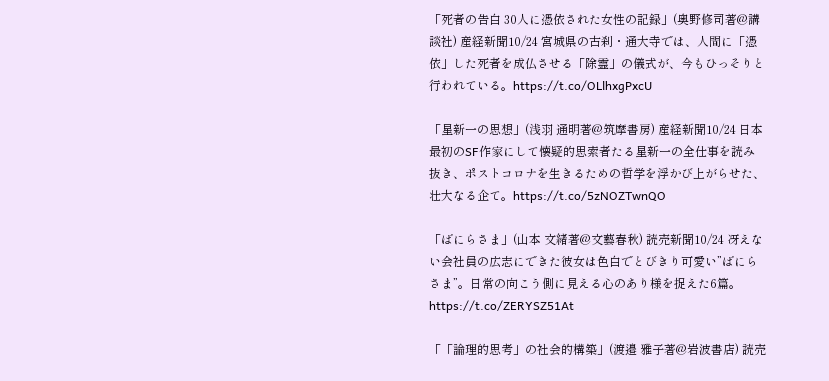「死者の告白 30人に憑依された女性の記録」(奥野修司著@講談社) 産経新聞10/24 宮城県の古刹・通大寺では、人間に「憑依」した死者を成仏させる「除霊」の儀式が、今もひっそりと行われている。https://t.co/OLlhxgPxcU

「星新一の思想」(浅羽 通明著@筑摩書房) 産経新聞10/24 日本最初のSF作家にして懐疑的思索者たる星新一の全仕事を読み抜き、ポストコロナを生きるための哲学を浮かび上がらせた、壮大なる企て。https://t.co/5zNOZTwnQO

「ばにらさま」(山本 文緒著@文藝春秋) 読売新聞10/24 冴えない会社員の広志にできた彼女は色白でとびきり可愛い”ばにらさま”。日常の向こう側に見える心のあり様を捉えた6篇。https://t.co/ZERYSZ51At

「「論理的思考」の社会的構築」(渡邉 雅子著@岩波書店) 読売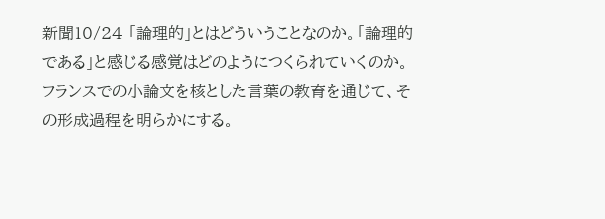新聞10/24 「論理的」とはどういうことなのか。「論理的である」と感じる感覚はどのようにつくられていくのか。フランスでの小論文を核とした言葉の教育を通じて、その形成過程を明らかにする。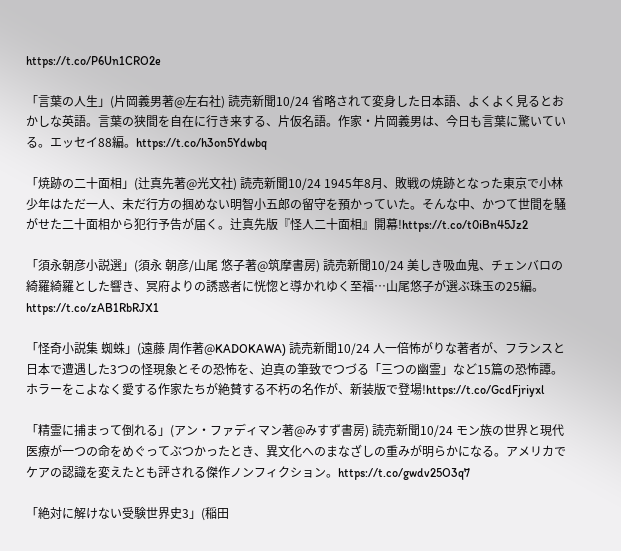https://t.co/P6Un1CRO2e

「言葉の人生」(片岡義男著@左右社) 読売新聞10/24 省略されて変身した日本語、よくよく見るとおかしな英語。言葉の狭間を自在に行き来する、片仮名語。作家・片岡義男は、今日も言葉に驚いている。エッセイ88編。https://t.co/h3on5Ydwbq

「焼跡の二十面相」(辻真先著@光文社) 読売新聞10/24 1945年8月、敗戦の焼跡となった東京で小林少年はただ一人、未だ行方の掴めない明智小五郎の留守を預かっていた。そんな中、かつて世間を騒がせた二十面相から犯行予告が届く。辻真先版『怪人二十面相』開幕!https://t.co/t0iBn45Jz2

「須永朝彦小説選」(須永 朝彦/山尾 悠子著@筑摩書房) 読売新聞10/24 美しき吸血鬼、チェンバロの綺羅綺羅とした響き、冥府よりの誘惑者に恍惚と導かれゆく至福…山尾悠子が選ぶ珠玉の25編。https://t.co/zAB1RbRJX1

「怪奇小説集 蜘蛛」(遠藤 周作著@KADOKAWA) 読売新聞10/24 人一倍怖がりな著者が、フランスと日本で遭遇した3つの怪現象とその恐怖を、迫真の筆致でつづる「三つの幽霊」など15篇の恐怖譚。ホラーをこよなく愛する作家たちが絶賛する不朽の名作が、新装版で登場!https://t.co/GcdFjriyxl

「精霊に捕まって倒れる」(アン・ファディマン著@みすず書房) 読売新聞10/24 モン族の世界と現代医療が一つの命をめぐってぶつかったとき、異文化へのまなざしの重みが明らかになる。アメリカでケアの認識を変えたとも評される傑作ノンフィクション。https://t.co/gwdv25O3q7

「絶対に解けない受験世界史3」(稲田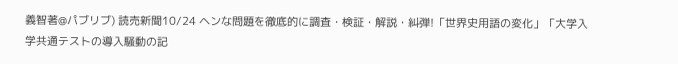義智著@パブリブ) 読売新聞10/24 ヘンな問題を徹底的に調査・検証・解説・糾弾!「世界史用語の変化」「大学入学共通テストの導入騒動の記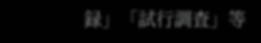録」「試行調査」等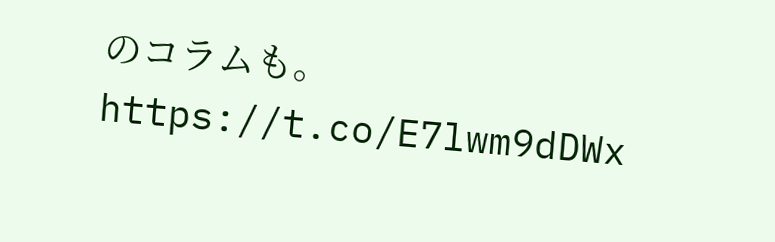のコラムも。https://t.co/E7lwm9dDWx